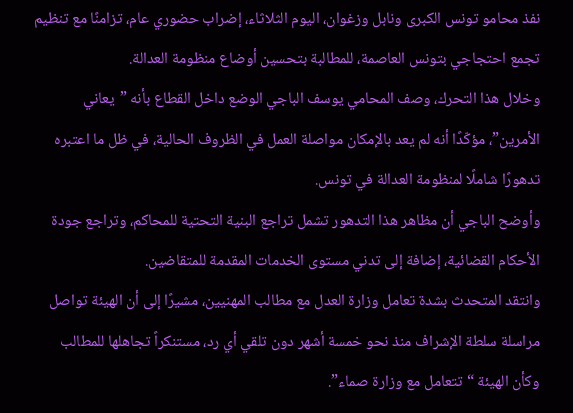نفذ محامو تونس الكبرى ونابل وزغوان، اليوم الثلاثاء، إضراب حضوري عام، تزامنًا مع تنظيم تجمع احتجاجي بتونس العاصمة، للمطالبة بتحسين أوضاع منظومة العدالة.
وخلال هذا التحرك، وصف المحامي يوسف الباجي الوضع داخل القطاع بأنه ”يعاني الأمرين”، مؤكّدًا أنه لم يعد بالإمكان مواصلة العمل في الظروف الحالية، في ظل ما اعتبره تدهورًا شاملًا لمنظومة العدالة في تونس.
وأوضح الباجي أن مظاهر هذا التدهور تشمل تراجع البنية التحتية للمحاكم، وتراجع جودة الأحكام القضائية، إضافة إلى تدني مستوى الخدمات المقدمة للمتقاضين.
وانتقد المتحدث بشدة تعامل وزارة العدل مع مطالب المهنيين، مشيرًا إلى أن الهيئة تواصل مراسلة سلطة الإشراف منذ نحو خمسة أشهر دون تلقي أي رد، مستنكراً تجاهلها للمطالب وكأن الهيئة “تتعامل مع وزارة صماء”.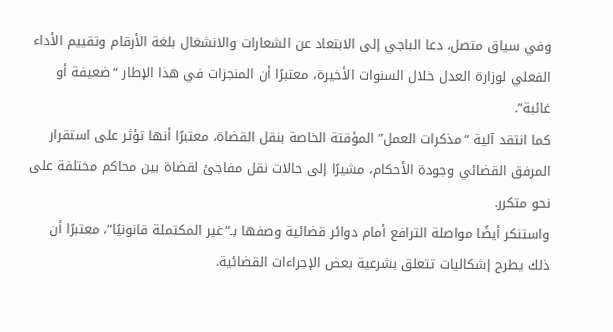وفي سياق متصل، دعا الباجي إلى الابتعاد عن الشعارات والانشغال بلغة الأرقام وتقييم الأداء الفعلي لوزارة العدل خلال السنوات الأخيرة، معتبرًا أن المنجزات في هذا الإطار “ضعيفة أو غائبة”.
كما انتقد آلية “مذكرات العمل” المؤقتة الخاصة بنقل القضاة، معتبرًا أنها تؤثر على استقرار المرفق القضائي وجودة الأحكام، مشيرًا إلى حالات نقل مفاجئ لقضاة بين محاكم مختلفة على نحو متكرر.
واستنكر أيضًا مواصلة الترافع أمام دوائر قضائية وصفها بـ”غير المكتملة قانونيًا”، معتبرًا أن ذلك يطرح إشكاليات تتعلق بشرعية بعض الإجراءات القضائية.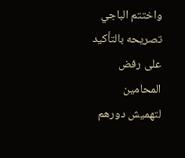واختتم الباجي تصريحه بالتأكيد على رفض المحامين لتهميش دورهم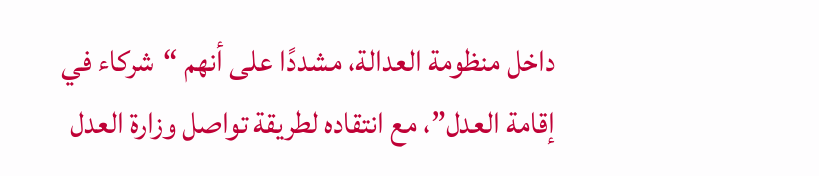داخل منظومة العدالة، مشددًا على أنهم “شركاء في إقامة العدل”، مع انتقاده لطريقة تواصل وزارة العدل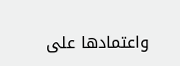واعتمادها على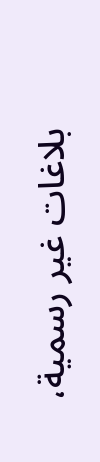بلاغات غير رسمية،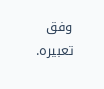وفق تعبيره.